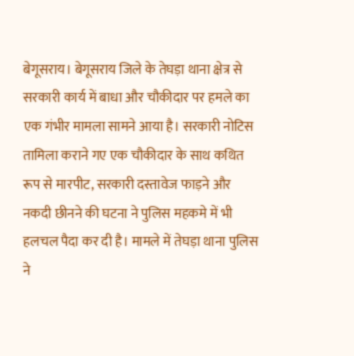बेगूसराय। बेगूसराय जिले के तेघड़ा थाना क्षेत्र से सरकारी कार्य में बाधा और चौकीदार पर हमले का एक गंभीर मामला सामने आया है। सरकारी नोटिस तामिला कराने गए एक चौकीदार के साथ कथित रूप से मारपीट, सरकारी दस्तावेज फाड़ने और नकदी छीनने की घटना ने पुलिस महकमे में भी हलचल पैदा कर दी है। मामले में तेघड़ा थाना पुलिस ने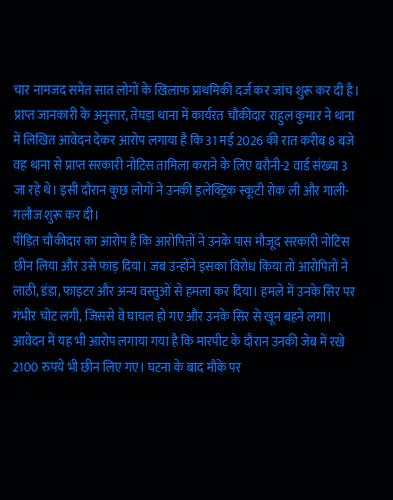चार नामजद समेत सात लोगों के खिलाफ प्राथमिकी दर्ज कर जांच शुरू कर दी है।
प्राप्त जानकारी के अनुसार, तेघड़ा थाना में कार्यरत चौकीदार राहुल कुमार ने थाना में लिखित आवेदन देकर आरोप लगाया है कि 31 मई 2026 की रात करीब 8 बजे वह थाना से प्राप्त सरकारी नोटिस तामिला कराने के लिए बरौनी-2 वार्ड संख्या 3 जा रहे थे। इसी दौरान कुछ लोगों ने उनकी इलेक्ट्रिक स्कूटी रोक ली और गाली-गलौज शुरू कर दी।
पीड़ित चौकीदार का आरोप है कि आरोपितों ने उनके पास मौजूद सरकारी नोटिस छीन लिया और उसे फाड़ दिया। जब उन्होंने इसका विरोध किया तो आरोपितों ने लाठी, डंडा, फाइटर और अन्य वस्तुओं से हमला कर दिया। हमले में उनके सिर पर गंभीर चोट लगी, जिससे वे घायल हो गए और उनके सिर से खून बहने लगा।
आवेदन में यह भी आरोप लगाया गया है कि मारपीट के दौरान उनकी जेब में रखे 2100 रुपये भी छीन लिए गए। घटना के बाद मौके पर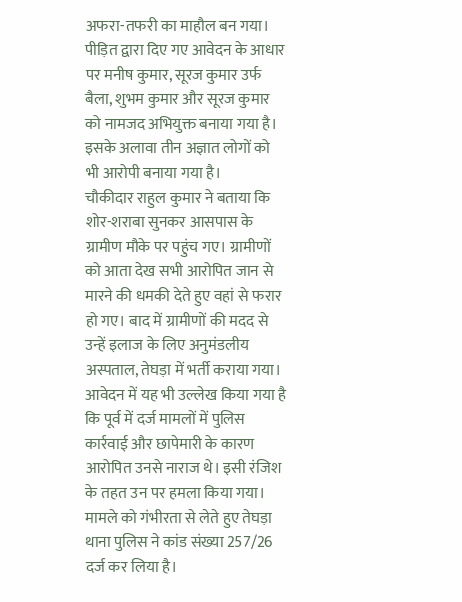अफरा-तफरी का माहौल बन गया।
पीड़ित द्वारा दिए गए आवेदन के आधार पर मनीष कुमार, सूरज कुमार उर्फ बैला, शुभम कुमार और सूरज कुमार को नामजद अभियुक्त बनाया गया है। इसके अलावा तीन अज्ञात लोगों को भी आरोपी बनाया गया है।
चौकीदार राहुल कुमार ने बताया कि शोर-शराबा सुनकर आसपास के ग्रामीण मौके पर पहुंच गए। ग्रामीणों को आता देख सभी आरोपित जान से मारने की धमकी देते हुए वहां से फरार हो गए। बाद में ग्रामीणों की मदद से उन्हें इलाज के लिए अनुमंडलीय अस्पताल, तेघड़ा में भर्ती कराया गया।
आवेदन में यह भी उल्लेख किया गया है कि पूर्व में दर्ज मामलों में पुलिस कार्रवाई और छापेमारी के कारण आरोपित उनसे नाराज थे। इसी रंजिश के तहत उन पर हमला किया गया।
मामले को गंभीरता से लेते हुए तेघड़ा थाना पुलिस ने कांड संख्या 257/26 दर्ज कर लिया है।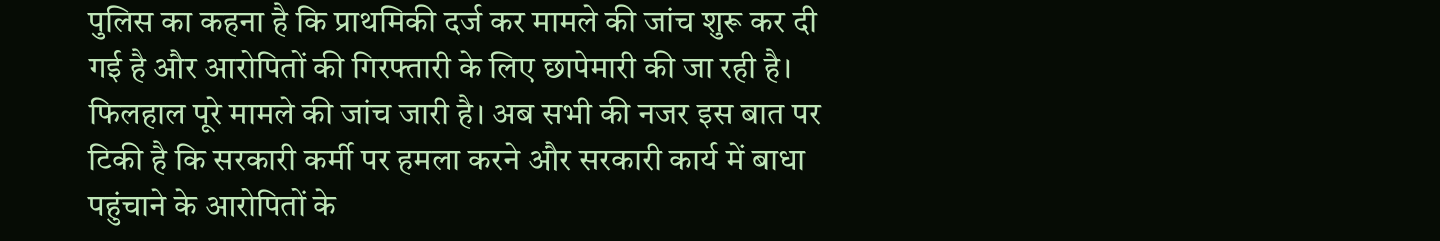पुलिस का कहना है कि प्राथमिकी दर्ज कर मामले की जांच शुरू कर दी गई है और आरोपितों की गिरफ्तारी के लिए छापेमारी की जा रही है।
फिलहाल पूरे मामले की जांच जारी है। अब सभी की नजर इस बात पर टिकी है कि सरकारी कर्मी पर हमला करने और सरकारी कार्य में बाधा पहुंचाने के आरोपितों के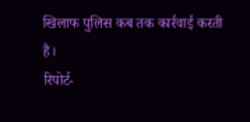खिलाफ पुलिस कब तक कार्रवाई करती है।
रिपोर्ट-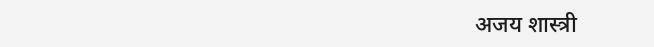अजय शास्त्री